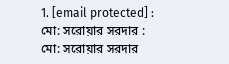1. [email protected] : মো: সরোয়ার সরদার : মো: সরোয়ার সরদার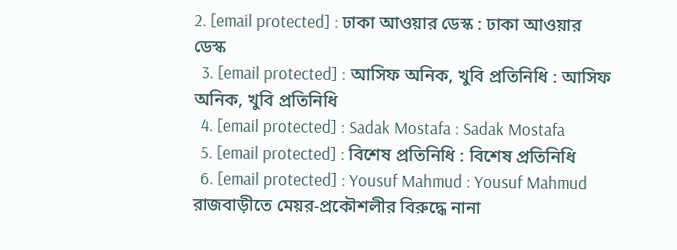2. [email protected] : ঢাকা আওয়ার ডেস্ক : ঢাকা আওয়ার ডেস্ক
  3. [email protected] : আসিফ অনিক, খুবি প্রতিনিধি : আসিফ অনিক, খুবি প্রতিনিধি
  4. [email protected] : Sadak Mostafa : Sadak Mostafa
  5. [email protected] : বিশেষ প্রতিনিধি : বিশেষ প্রতিনিধি
  6. [email protected] : Yousuf Mahmud : Yousuf Mahmud
রাজবাড়ীতে মেয়র-প্রকৌশলীর বিরুদ্ধে নানা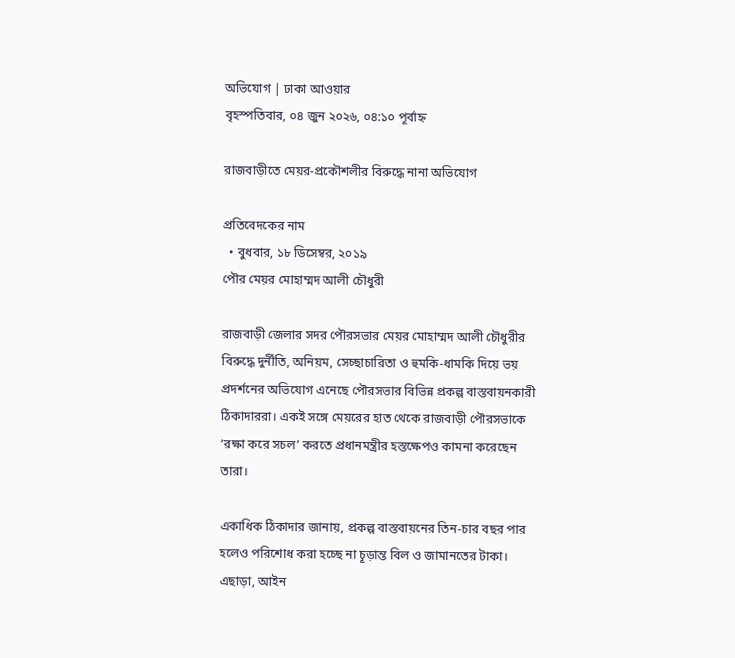অভিযোগ | ঢাকা আওয়ার
বৃহস্পতিবার, ০৪ জুন ২০২৬, ০৪:১০ পূর্বাহ্ন

রাজবাড়ীতে মেয়র-প্রকৌশলীর বিরুদ্ধে নানা অভিযোগ

প্রতিবেদকের নাম
  • বুধবার, ১৮ ডিসেম্বর, ২০১৯
পৌর মেয়র মোহাম্মদ আলী চৌধুরী

রাজবাড়ী জেলার সদর পৌরসভার মেয়র মোহাম্মদ আলী চৌধুরীর বিরুদ্ধে দুর্নীতি, অনিয়ম, সেচ্ছাচারিতা ও হুমকি-ধামকি দিয়ে ভয় প্রদর্শনের অভিযোগ এনেছে পৌরসভার বিভিন্ন প্রকল্প বাস্তবায়নকারী ঠিকাদাররা। একই সঙ্গে মেয়রের হাত থেকে রাজবাড়ী পৌরসভাকে ‘রক্ষা করে সচল’ করতে প্রধানমন্ত্রীর হস্তক্ষেপও কামনা করেছেন তারা।

একাধিক ঠিকাদার জানায়, প্রকল্প বাস্তবায়নের তিন-চার বছর পার হলেও পরিশোধ করা হচ্ছে না চূড়ান্ত বিল ও জামানতের টাকা। এছাড়া, আইন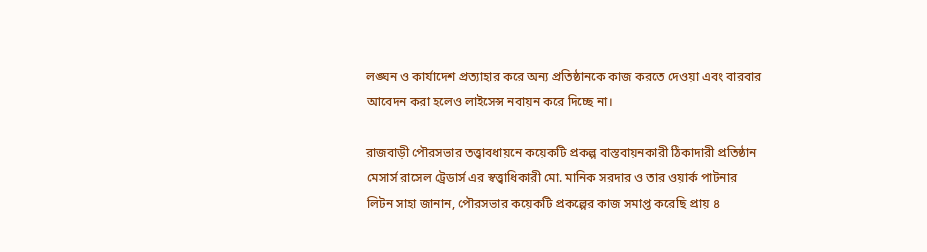লঙ্ঘন ও কার্যাদেশ প্রত্যাহার করে অন্য প্রতিষ্ঠানকে কাজ করতে দেওয়া এবং বারবার আবেদন করা হলেও লাইসেন্স নবায়ন করে দিচ্ছে না।

রাজবাড়ী পৌরসভার তত্ত্বাবধায়নে কয়েকটি প্রকল্প বাস্তবায়নকারী ঠিকাদারী প্রতিষ্ঠান মেসার্স রাসেল ট্রেডার্স এর স্বত্ত্বাধিকারী মো. মানিক সরদার ও তার ওয়ার্ক পাটনার লিটন সাহা জানান, পৌরসভার কয়েকটি প্রকল্পের কাজ সমাপ্ত করেছি প্রায় ৪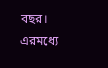বছর। এরমধ্যে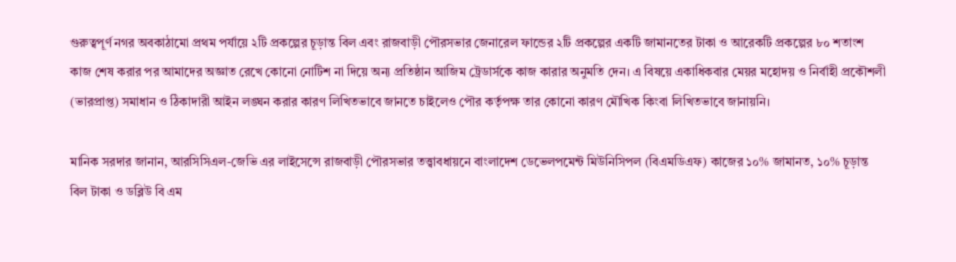গুরুত্বপূর্ণ নগর অবকাঠামো প্রথম পর্যায়ে ২টি প্রকল্পের চূড়ান্ত বিল এবং রাজবাড়ী পৌরসভার জেনারেল ফান্ডের ২টি প্রকল্পের একটি জামানতের টাকা ও আরেকটি প্রকল্পের ৮০ শতাংশ কাজ শেষ করার পর আমাদের অজ্ঞাত রেখে কোনো নোটিশ না দিয়ে অন্য প্রতিষ্ঠান আজিম ট্রেডার্সকে কাজ কারার অনুমতি দেন। এ বিষয়ে একাধিকবার মেয়র মহোদয় ও নির্বাহী প্রকৌশলী (ভারপ্রাপ্ত) সমাধান ও ঠিকাদারী আইন লঙ্ঘন করার কারণ লিখিতভাবে জানতে চাইলেও পৌর কর্তৃপক্ষ তার কোনো কারণ মৌখিক কিংবা লিখিতভাবে জানায়নি।

মানিক সরদার জানান, আরসিসিএল-জেভি এর লাইসেন্সে রাজবাড়ী পৌরসভার তত্ত্বাবধায়নে বাংলাদেশ ডেভেলপমেন্ট মিউনিসিপল (বিএমডিএফ) কাজের ১০% জামানত, ১০% চূড়ান্ত বিল টাকা ও ডব্লিউ বি এম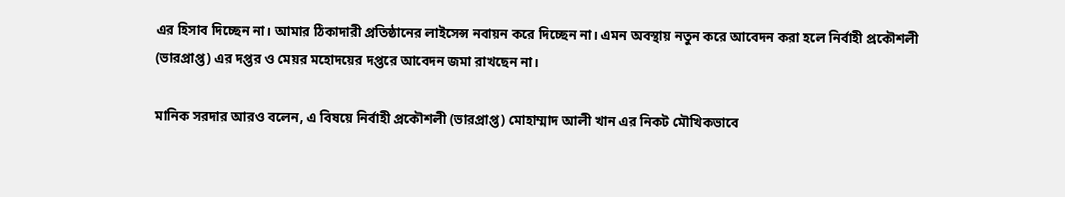এর হিসাব দিচ্ছেন না। আমার ঠিকাদারী প্রতিষ্ঠানের লাইসেন্স নবায়ন করে দিচ্ছেন না। এমন অবস্থায় নতুন করে আবেদন করা হলে নির্বাহী প্রকৌশলী (ভারপ্রাপ্ত) এর দপ্তর ও মেয়র মহোদয়ের দপ্তরে আবেদন জমা রাখছেন না।

মানিক সরদার আরও বলেন, এ বিষয়ে নির্বাহী প্রকৌশলী (ভারপ্রাপ্ত) মোহাম্মাদ আলী খান এর নিকট মৌখিকভাবে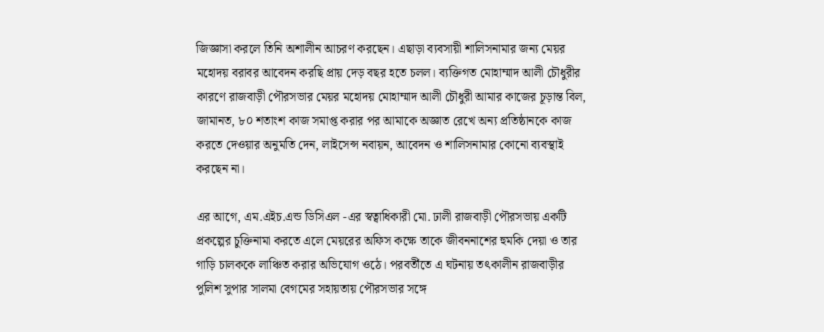জিজ্ঞাসা করলে তিনি অশালীন আচরণ করছেন। এছাড়া ব্যবসায়ী শালিসনামার জন্য মেয়র মহোদয় বরাবর আবেদন করছি প্রায় দেড় বছর হতে চলল। ব্যক্তিগত মোহাম্মাদ আলী চৌধুরীর কারণে রাজবাড়ী পৌরসভার মেয়র মহোদয় মোহাম্মাদ আলী চৌধুরী আমার কাজের চূড়ান্ত বিল, জামানত, ৮০ শতাংশ কাজ সমাপ্ত করার পর আমাকে অজ্ঞাত রেখে অন্য প্রতিষ্ঠানকে কাজ করতে দেওয়ার অনুমতি দেন, লাইসেন্স নবায়ন, আবেদন ও শালিসনামার কোনো ব্যবস্থাই করছেন না।

এর আগে, এম.এইচ.এন্ড ডিসিএল -এর স্বত্বাধিকারী মো. ঢালী রাজবাড়ী পৌরসভায় একটি প্রকল্পের চুক্তিনামা করতে এলে মেয়রের অফিস কক্ষে তাকে জীবননাশের হুমকি দেয়া ও তার গাড়ি চালককে লাঞ্চিত করার অভিযোগ ওঠে। পরবর্তীতে এ ঘটনায় তৎকালীন রাজবাড়ীর পুলিশ সুপার সালমা বেগমের সহায়তায় পৌরসভার সঙ্গে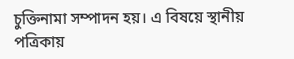চুক্তিনামা সম্পাদন হয়। এ বিষয়ে স্থানীয় পত্রিকায়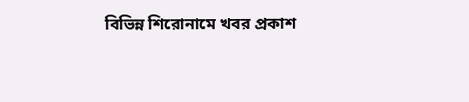বিভিন্ন শিরোনামে খবর প্রকাশ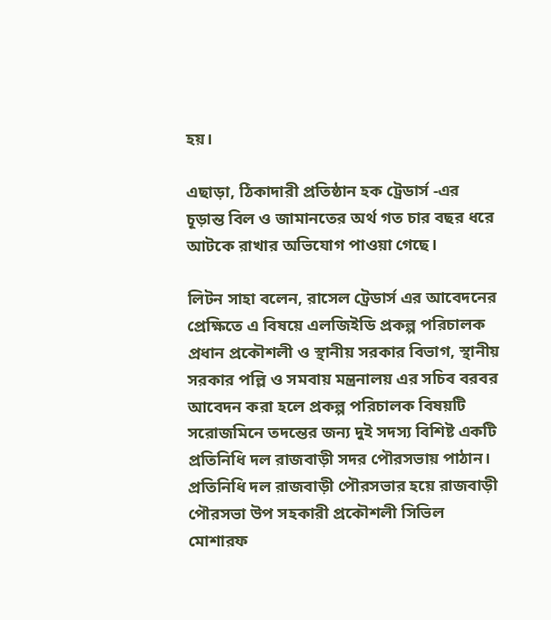হয়।

এছাড়া, ঠিকাদারী প্রতিষ্ঠান হক ট্রেডার্স -এর চূড়ান্ত বিল ও জামানতের অর্থ গত চার বছর ধরে আটকে রাখার অভিযোগ পাওয়া গেছে।

লিটন সাহা বলেন, রাসেল ট্রেডার্স এর আবেদনের প্রেক্ষিতে এ বিষয়ে এলজিইডি প্রকল্প পরিচালক প্রধান প্রকৌশলী ও স্থানীয় সরকার বিভাগ, স্থানীয় সরকার পল্লি ও সমবায় মন্ত্রনালয় এর সচিব বরবর আবেদন করা হলে প্রকল্প পরিচালক বিষয়টি সরোজমিনে তদন্তের জন্য দুই সদস্য বিশিষ্ট একটি প্রতিনিধি দল রাজবাড়ী সদর পৌরসভায় পাঠান।
প্রতিনিধি দল রাজবাড়ী পৌরসভার হয়ে রাজবাড়ী পৌরসভা উপ সহকারী প্রকৌশলী সিভিল মোশারফ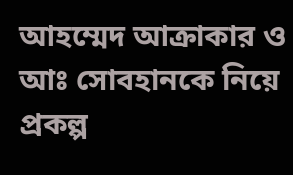আহম্মেদ আক্রাকার ও আঃ সোবহানকে নিয়ে প্রকল্প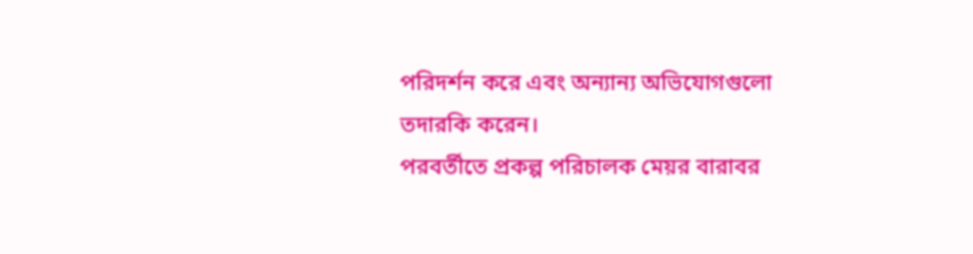পরিদর্শন করে এবং অন্যান্য অভিযোগগুলো তদারকি করেন।
পরবর্তীতে প্রকল্প পরিচালক মেয়র বারাবর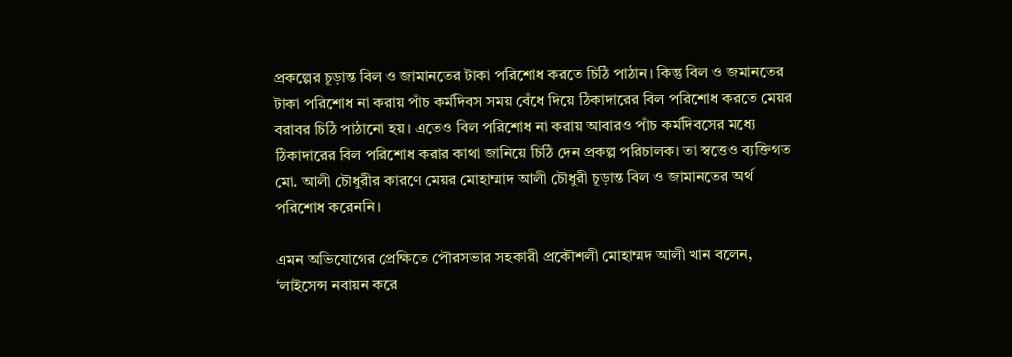প্রকল্পের চূড়ান্ত বিল ও জামানতের টাকা পরিশোধ করতে চিঠি পাঠান। কিন্তু বিল ও জমানতের টাকা পরিশোধ না করায় পাঁচ কর্মদিবস সময় বেঁধে দিয়ে ঠিকাদারের বিল পরিশোধ করতে মেয়র বরাবর চিঠি পাঠানো হয়। এতেও বিল পরিশোধ না করায় আবারও পাঁচ কর্মদিবসের মধ্যে ঠিকাদারের বিল পরিশোধ করার কাথা জানিয়ে চিঠি দেন প্রকল্প পরিচালক। তা স্বত্তেও ব্যক্তিগত মো. আলী চৌধুরীর কারণে মেয়র মোহাম্মাদ আলী চৌধুরী চূড়ান্ত বিল ও জামানতের অর্থ পরিশোধ করেননি।

এমন অভিযোগের প্রেক্ষিতে পৌরসভার সহকারী প্রকৌশলী মোহাম্মদ আলী খান বলেন, ‘লাইসেন্স নবায়ন করে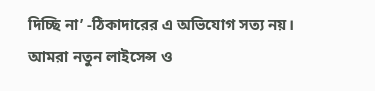দিচ্ছি না’ -ঠিকাদারের এ অভিযোগ সত্য নয়। আমরা নতুন লাইসেন্স ও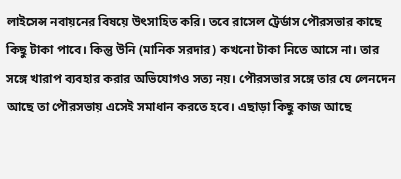লাইসেন্স নবায়নের বিষয়ে উৎসাহিত করি। তবে রাসেল ট্রের্ডাস পৌরসভার কাছে কিছু টাকা পাবে। কিন্তু উনি (মানিক সরদার) কখনো টাকা নিতে আসে না। তার সঙ্গে খারাপ ব্যবহার করার অভিযোগও সত্য নয়। পৌরসভার সঙ্গে তার যে লেনদেন আছে তা পৌরসভায় এসেই সমাধান করতে হবে। এছাড়া কিছু কাজ আছে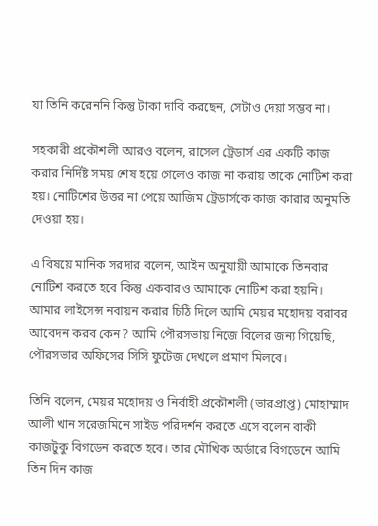যা তিনি করেননি কিন্তু টাকা দাবি করছেন, সেটাও দেয়া সম্ভব না।

সহকারী প্রকৌশলী আরও বলেন, রাসেল ট্রেডার্স এর একটি কাজ করার নির্দিষ্ট সময় শেষ হয়ে গেলেও কাজ না করায় তাকে নোটিশ করা হয়। নোটিশের উত্তর না পেয়ে আজিম ট্রেডার্সকে কাজ কারার অনুমতি দেওয়া হয়।

এ বিষয়ে মানিক সরদার বলেন, আইন অনুযায়ী আমাকে তিনবার নোটিশ করতে হবে কিন্তু একবারও আমাকে নোটিশ করা হয়নি। আমার লাইসেন্স নবায়ন করার চিঠি দিলে আমি মেয়র মহোদয় বরাবর আবেদন করব কেন? আমি পৌরসভায় নিজে বিলের জন্য গিয়েছি, পৌরসভার অফিসের সিসি ফুটেজ দেখলে প্রমাণ মিলবে।

তিনি বলেন, মেয়র মহোদয় ও নির্বাহী প্রকৌশলী (ভারপ্রাপ্ত) মোহাম্মাদ আলী খান সরেজমিনে সাইড পরিদর্শন করতে এসে বলেন বাকী কাজটুকু বিগডেন করতে হবে। তার মৌখিক অর্ডারে বিগডেনে আমি তিন দিন কাজ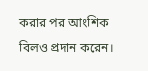করার পর আংশিক বিলও প্রদান করেন।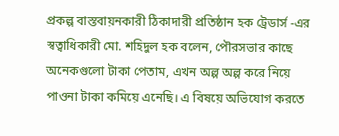প্রকল্প বাস্তবায়নকারী ঠিকাদারী প্রতিষ্ঠান হক ট্রেডার্স -এর স্বত্বাধিকারী মো. শহিদুল হক বলেন, পৌরসভার কাছে অনেকগুলো টাকা পেতাম, এখন অল্প অল্প করে নিয়ে পাওনা টাকা কমিয়ে এনেছি। এ বিষয়ে অভিযোগ করতে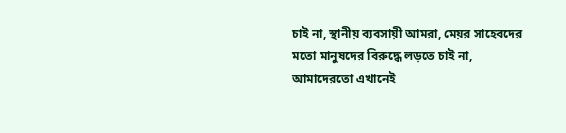চাই না, স্থানীয় ব্যবসায়ী আমরা, মেয়র সাহেবদের মতো মানুষদের বিরুদ্ধে লড়তে চাই না, আমাদেরতো এখানেই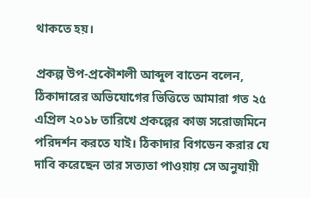থাকতে হয়।

প্রকল্প উপ-প্রকৌশলী আব্দুল বাতেন বলেন, ঠিকাদারের অভিযোগের ভিত্তিতে আমারা গত ২৫ এপ্রিল ২০১৮ তারিখে প্রকল্পের কাজ সরোজমিনে পরিদর্শন করতে যাই। ঠিকাদার বিগডেন করার যে দাবি করেছেন তার সত্যতা পাওয়ায় সে অনুযায়ী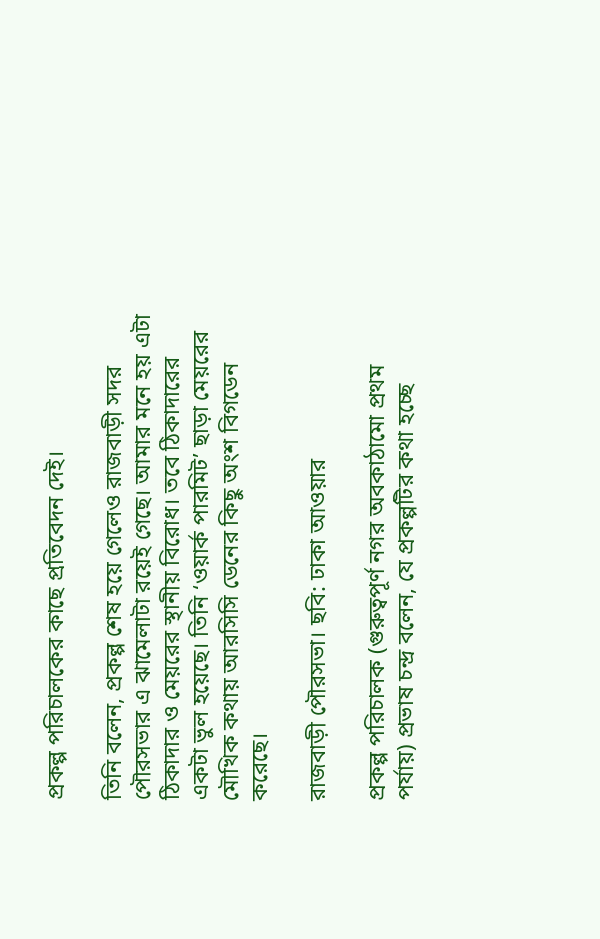প্রকল্প পরিচালকের কাছে প্রতিবেদন দেই।

তিনি বলেন, প্রকল্প শেষ হয়ে গেলেও রাজবাড়ী সদর পৌরসভার এ ঝামেলাটা রয়েই গেছে। আমার মনে হয় এটা ঠিকাদার ও মেয়রের স্থানীয় বিরোধ। তবে ঠিকাদারের একটা ভুল হয়েছে। তিনি ‘ওয়ার্ক পারমিট’ ছাড়া মেয়রের মৌখিক কথায় আরসিসি ডেনের কিছু অংশ বিগডেন করেছে।

রাজবাড়ী পৌরসভা। ছবি: ঢাকা আওয়ার

প্রকল্প পরিচালক (গুরুত্বপূর্ণ নগর অবকাঠামো প্রথম পর্যায়) প্রভাষ চন্দ্র বলেন, যে প্রকল্পটির কথা হচ্ছে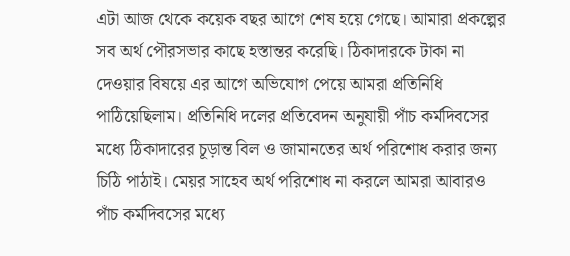এটা আজ থেকে কয়েক বছর আগে শেষ হয়ে গেছে। আমারা প্রকল্পের সব অর্থ পৌরসভার কাছে হস্তান্তর করেছি। ঠিকাদারকে টাকা না দেওয়ার বিষয়ে এর আগে অভিযোগ পেয়ে আমরা প্রতিনিধি পাঠিয়েছিলাম। প্রতিনিধি দলের প্রতিবেদন অনুযায়ী পাঁচ কর্মদিবসের মধ্যে ঠিকাদারের চূড়ান্ত বিল ও জামানতের অর্থ পরিশোধ করার জন্য চিঠি পাঠাই। মেয়র সাহেব অর্থ পরিশোধ না করলে আমরা আবারও পাঁচ কর্মদিবসের মধ্যে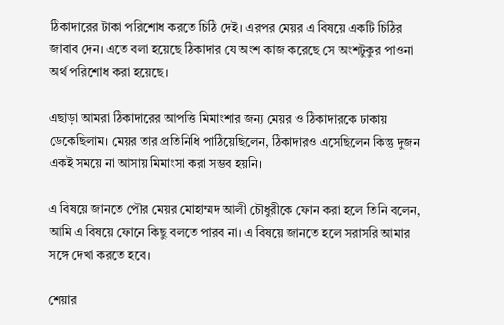ঠিকাদারের টাকা পরিশোধ করতে চিঠি দেই। এরপর মেয়র এ বিষয়ে একটি চিঠির জাবাব দেন। এতে বলা হয়েছে ঠিকাদার যে অংশ কাজ করেছে সে অংশটুকুর পাওনা অর্থ পরিশোধ করা হয়েছে।

এছাড়া আমরা ঠিকাদারের আপত্তি মিমাংশার জন্য মেয়র ও ঠিকাদারকে ঢাকায় ডেকেছিলাম। মেয়র তার প্রতিনিধি পাঠিয়েছিলেন, ঠিকাদারও এসেছিলেন কিন্তু দুজন একই সময়ে না আসায় মিমাংসা করা সম্ভব হয়নি।

এ বিষয়ে জানতে পৌর মেয়র মোহাম্মদ আলী চৌধুরীকে ফোন করা হলে তিনি বলেন, আমি এ বিষয়ে ফোনে কিছু বলতে পারব না। এ বিষয়ে জানতে হলে সরাসরি আমার সঙ্গে দেখা করতে হবে।

শেয়ার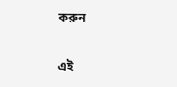করুন

এই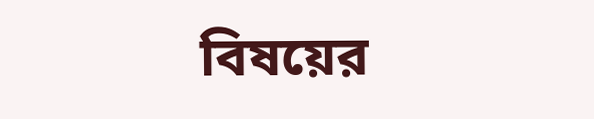বিষয়ের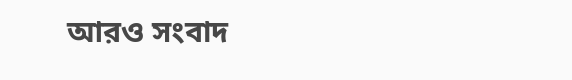আরও সংবাদ